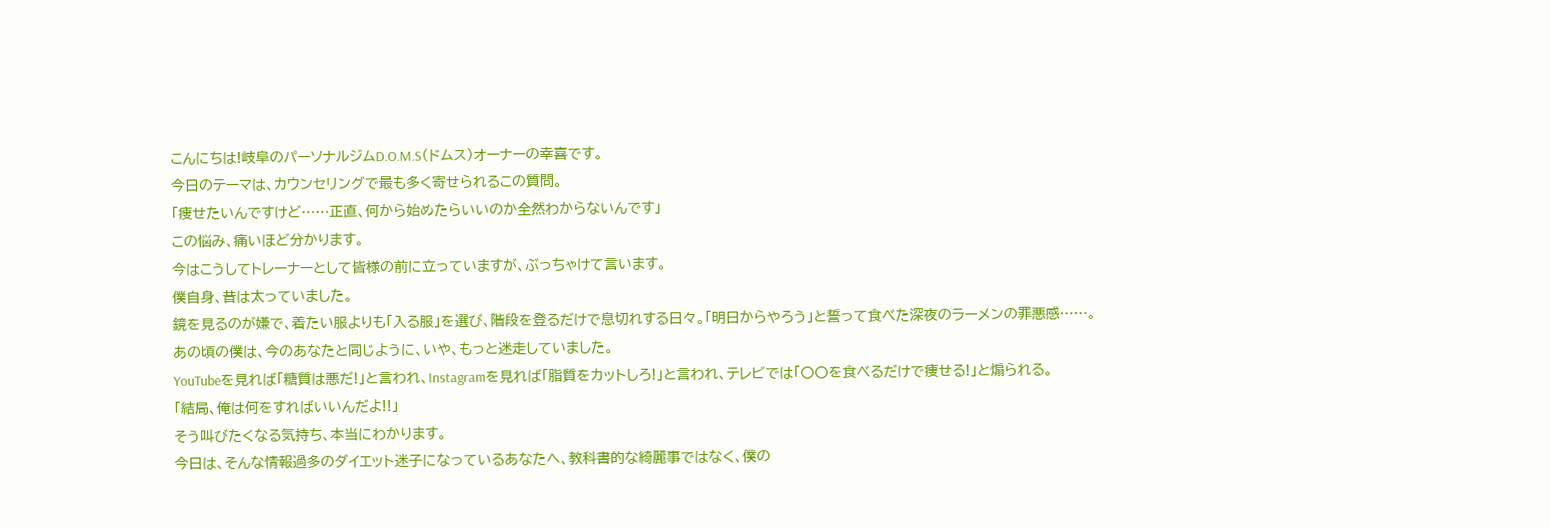こんにちは!岐阜のパーソナルジムD.O.M.S(ドムス)オーナーの幸喜です。
今日のテーマは、カウンセリングで最も多く寄せられるこの質問。
「痩せたいんですけど……正直、何から始めたらいいのか全然わからないんです」
この悩み、痛いほど分かります。
今はこうしてトレーナーとして皆様の前に立っていますが、ぶっちゃけて言います。
僕自身、昔は太っていました。
鏡を見るのが嫌で、着たい服よりも「入る服」を選び、階段を登るだけで息切れする日々。「明日からやろう」と誓って食べた深夜のラーメンの罪悪感……。
あの頃の僕は、今のあなたと同じように、いや、もっと迷走していました。
YouTubeを見れば「糖質は悪だ!」と言われ、Instagramを見れば「脂質をカットしろ!」と言われ、テレビでは「〇〇を食べるだけで痩せる!」と煽られる。
「結局、俺は何をすればいいんだよ!!」
そう叫びたくなる気持ち、本当にわかります。
今日は、そんな情報過多のダイエット迷子になっているあなたへ、教科書的な綺麗事ではなく、僕の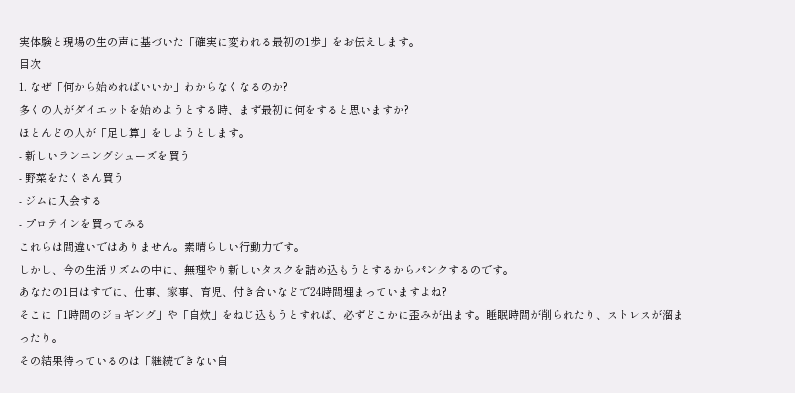実体験と現場の生の声に基づいた「確実に変われる最初の1歩」をお伝えします。
目次
1. なぜ「何から始めればいいか」わからなくなるのか?
多くの人がダイエットを始めようとする時、まず最初に何をすると思いますか?
ほとんどの人が「足し算」をしようとします。
- 新しいランニングシューズを買う
- 野菜をたくさん買う
- ジムに入会する
- プロテインを買ってみる
これらは間違いではありません。素晴らしい行動力です。
しかし、今の生活リズムの中に、無理やり新しいタスクを詰め込もうとするからパンクするのです。
あなたの1日はすでに、仕事、家事、育児、付き合いなどで24時間埋まっていますよね?
そこに「1時間のジョギング」や「自炊」をねじ込もうとすれば、必ずどこかに歪みが出ます。睡眠時間が削られたり、ストレスが溜まったり。
その結果待っているのは「継続できない自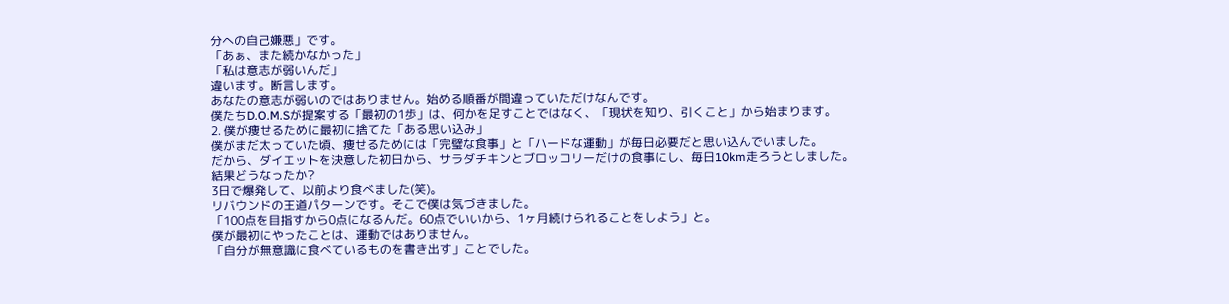分への自己嫌悪」です。
「あぁ、また続かなかった」
「私は意志が弱いんだ」
違います。断言します。
あなたの意志が弱いのではありません。始める順番が間違っていただけなんです。
僕たちD.O.M.Sが提案する「最初の1歩」は、何かを足すことではなく、「現状を知り、引くこと」から始まります。
2. 僕が痩せるために最初に捨てた「ある思い込み」
僕がまだ太っていた頃、痩せるためには「完璧な食事」と「ハードな運動」が毎日必要だと思い込んでいました。
だから、ダイエットを決意した初日から、サラダチキンとブロッコリーだけの食事にし、毎日10km走ろうとしました。
結果どうなったか?
3日で爆発して、以前より食べました(笑)。
リバウンドの王道パターンです。そこで僕は気づきました。
「100点を目指すから0点になるんだ。60点でいいから、1ヶ月続けられることをしよう」と。
僕が最初にやったことは、運動ではありません。
「自分が無意識に食べているものを書き出す」ことでした。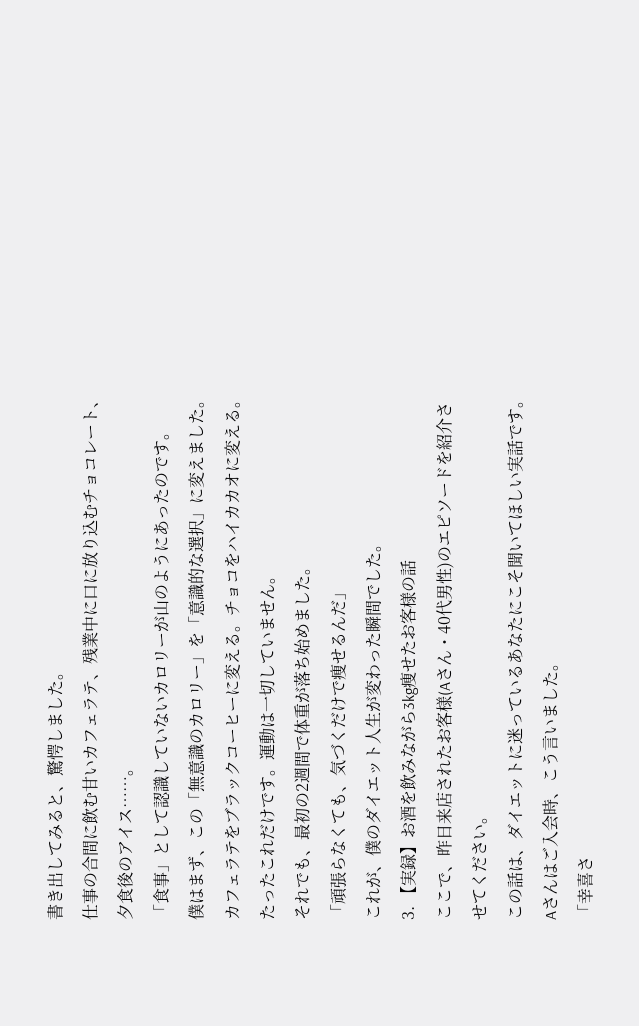書き出してみると、驚愕しました。
仕事の合間に飲む甘いカフェラテ、残業中に口に放り込むチョコレート、夕食後のアイス……。
「食事」として認識していないカロリーが山のようにあったのです。
僕はまず、この「無意識のカロリー」を「意識的な選択」に変えました。
カフェラテをブラックコーヒーに変える。チョコをハイカカオに変える。
たったこれだけです。運動は一切していません。
それでも、最初の2週間で体重が落ち始めました。
「頑張らなくても、気づくだけで痩せるんだ」
これが、僕のダイエット人生が変わった瞬間でした。
3. 【実録】お酒を飲みながら3kg痩せたお客様の話
ここで、昨日来店されたお客様(Aさん・40代男性)のエピソードを紹介させてください。
この話は、ダイエットに迷っているあなたにこそ聞いてほしい実話です。
Aさんはご入会時、こう言いました。
「幸喜さ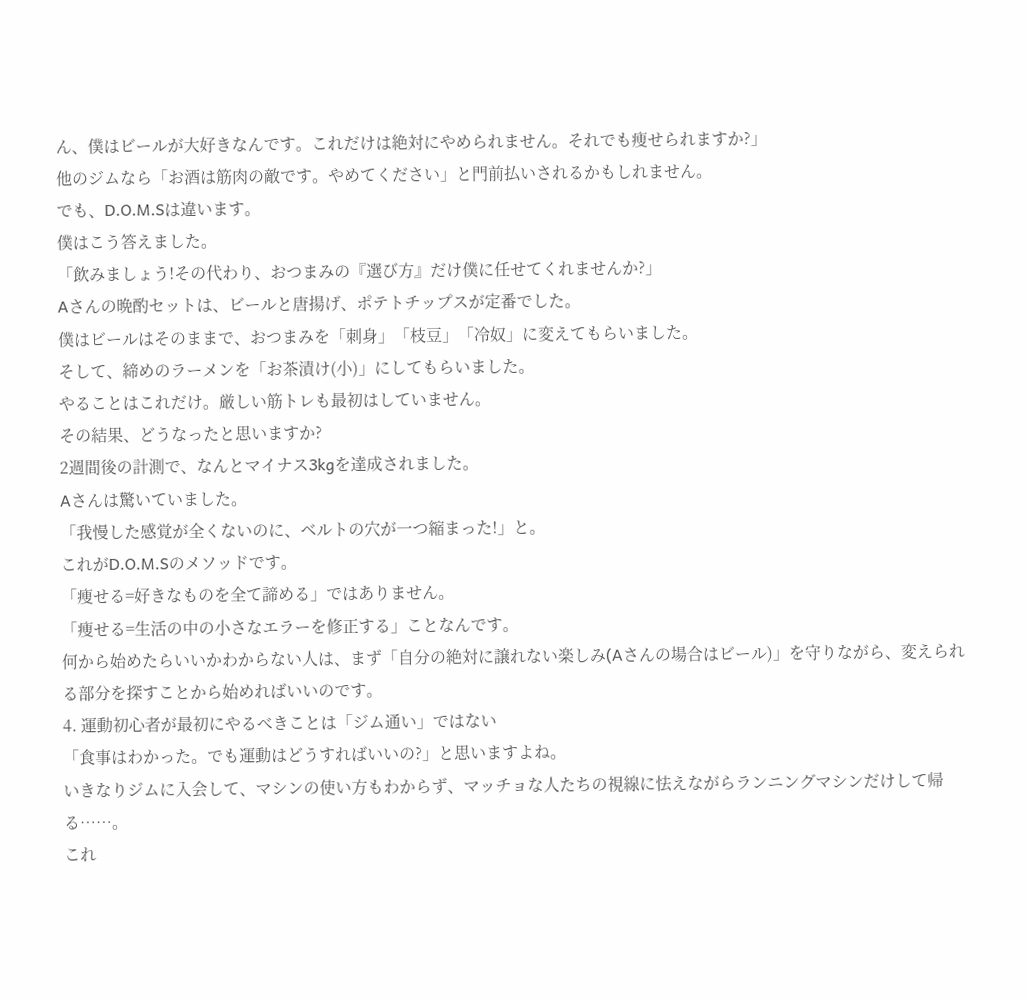ん、僕はビールが大好きなんです。これだけは絶対にやめられません。それでも痩せられますか?」
他のジムなら「お酒は筋肉の敵です。やめてください」と門前払いされるかもしれません。
でも、D.O.M.Sは違います。
僕はこう答えました。
「飲みましょう!その代わり、おつまみの『選び方』だけ僕に任せてくれませんか?」
Aさんの晩酌セットは、ビールと唐揚げ、ポテトチップスが定番でした。
僕はビールはそのままで、おつまみを「刺身」「枝豆」「冷奴」に変えてもらいました。
そして、締めのラーメンを「お茶漬け(小)」にしてもらいました。
やることはこれだけ。厳しい筋トレも最初はしていません。
その結果、どうなったと思いますか?
2週間後の計測で、なんとマイナス3kgを達成されました。
Aさんは驚いていました。
「我慢した感覚が全くないのに、ベルトの穴が一つ縮まった!」と。
これがD.O.M.Sのメソッドです。
「痩せる=好きなものを全て諦める」ではありません。
「痩せる=生活の中の小さなエラーを修正する」ことなんです。
何から始めたらいいかわからない人は、まず「自分の絶対に譲れない楽しみ(Aさんの場合はビール)」を守りながら、変えられる部分を探すことから始めればいいのです。
4. 運動初心者が最初にやるべきことは「ジム通い」ではない
「食事はわかった。でも運動はどうすればいいの?」と思いますよね。
いきなりジムに入会して、マシンの使い方もわからず、マッチョな人たちの視線に怯えながらランニングマシンだけして帰る……。
これ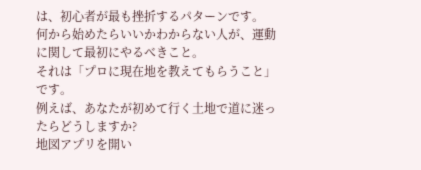は、初心者が最も挫折するパターンです。
何から始めたらいいかわからない人が、運動に関して最初にやるべきこと。
それは「プロに現在地を教えてもらうこと」です。
例えば、あなたが初めて行く土地で道に迷ったらどうしますか?
地図アプリを開い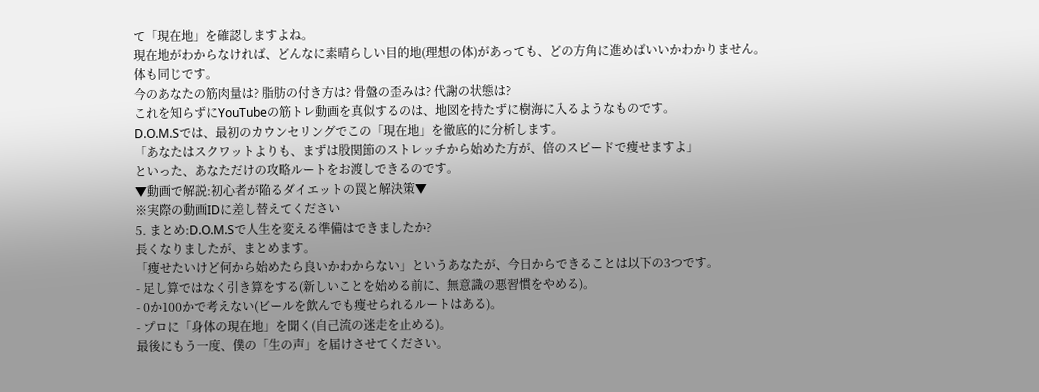て「現在地」を確認しますよね。
現在地がわからなければ、どんなに素晴らしい目的地(理想の体)があっても、どの方角に進めばいいかわかりません。
体も同じです。
今のあなたの筋肉量は? 脂肪の付き方は? 骨盤の歪みは? 代謝の状態は?
これを知らずにYouTubeの筋トレ動画を真似するのは、地図を持たずに樹海に入るようなものです。
D.O.M.Sでは、最初のカウンセリングでこの「現在地」を徹底的に分析します。
「あなたはスクワットよりも、まずは股関節のストレッチから始めた方が、倍のスピードで痩せますよ」
といった、あなただけの攻略ルートをお渡しできるのです。
▼動画で解説:初心者が陥るダイエットの罠と解決策▼
※実際の動画IDに差し替えてください
5. まとめ:D.O.M.Sで人生を変える準備はできましたか?
長くなりましたが、まとめます。
「痩せたいけど何から始めたら良いかわからない」というあなたが、今日からできることは以下の3つです。
- 足し算ではなく引き算をする(新しいことを始める前に、無意識の悪習慣をやめる)。
- 0か100かで考えない(ビールを飲んでも痩せられるルートはある)。
- プロに「身体の現在地」を聞く(自己流の迷走を止める)。
最後にもう一度、僕の「生の声」を届けさせてください。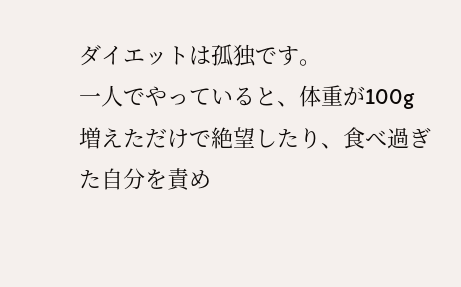ダイエットは孤独です。
一人でやっていると、体重が100g増えただけで絶望したり、食べ過ぎた自分を責め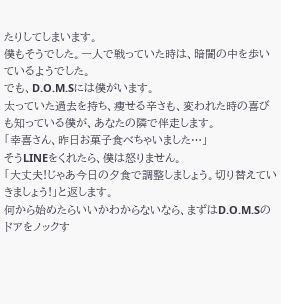たりしてしまいます。
僕もそうでした。一人で戦っていた時は、暗闇の中を歩いているようでした。
でも、D.O.M.Sには僕がいます。
太っていた過去を持ち、痩せる辛さも、変われた時の喜びも知っている僕が、あなたの隣で伴走します。
「幸喜さん、昨日お菓子食べちゃいました…」
そうLINEをくれたら、僕は怒りません。
「大丈夫!じゃあ今日の夕食で調整しましょう。切り替えていきましょう!」と返します。
何から始めたらいいかわからないなら、まずはD.O.M.Sのドアをノックす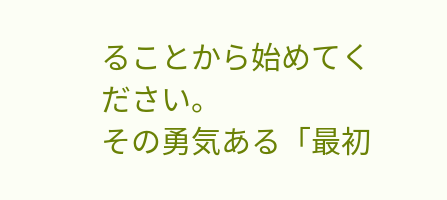ることから始めてください。
その勇気ある「最初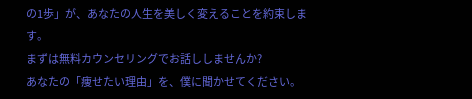の1歩」が、あなたの人生を美しく変えることを約束します。
まずは無料カウンセリングでお話ししませんか?
あなたの「痩せたい理由」を、僕に聞かせてください。